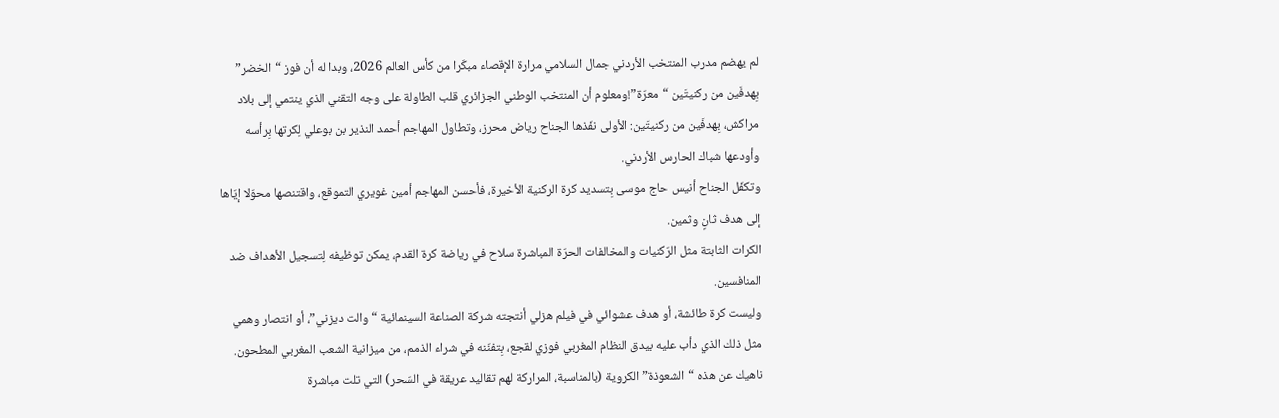لم يهضم مدرب المنتخب الأردني جمال السلامي مرارة الإقصاء مبكّرا من كأس العالم 2026، وبدا له أن فوز “الخضر” بِهدفَين من ركنيتَين “معرّة”!ومعلوم أن المنتخب الوطني الجزائري قلب الطاولة على وجه التقني الذي ينتمي إلى بلاد مراكش، بِهدفَين من ركنيتَين: الأولى نفّذها الجناح رياض محرز، وتطاول المهاجم أحمد النذير بن بوعلي لِكرتها بِرأسه وأودعها شباك الحارس الأردني.
وتكفّل الجناح أنيس حاج موسى بِتسديد كرة الركنية الأخيرة، فأحسن المهاجم أمين غويري التموقع، واقتنصها محوّلا إيّاها إلى هدف ثانٍ وثمين.
الكرات الثابتة مثل الرّكنيات والمخالفات الحرّة المباشرة سلاح في رياضة كرة القدم، يمكن توظيفه لِتسجيل الأهداف ضد المنافسين.
وليست كرة طائشة، أو هدف عشوائي في فيلم هزلي أنتجته شركة الصناعة السينمائية “والت ديزني”، أو انتصار وهمي مثل ذلك الذي دأب عليه بيدق النظام المغربي فوزي لقجع، بِتفنّنه في شراء الذمم، من ميزانية الشعب المغربي المطحون.
ناهيك عن هذه “الشعوذة” الكروية (بالمناسبة، المراركة لهم تقاليد عريقة في السّحر) التي تلت مباشرة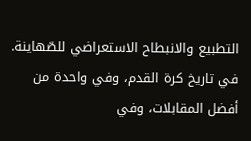التطبيع والانبطاح الاستعراضي للصّهاينة.
في تاريخ كرة القدم، وفي واحدة من أفضل المقابلات، وفي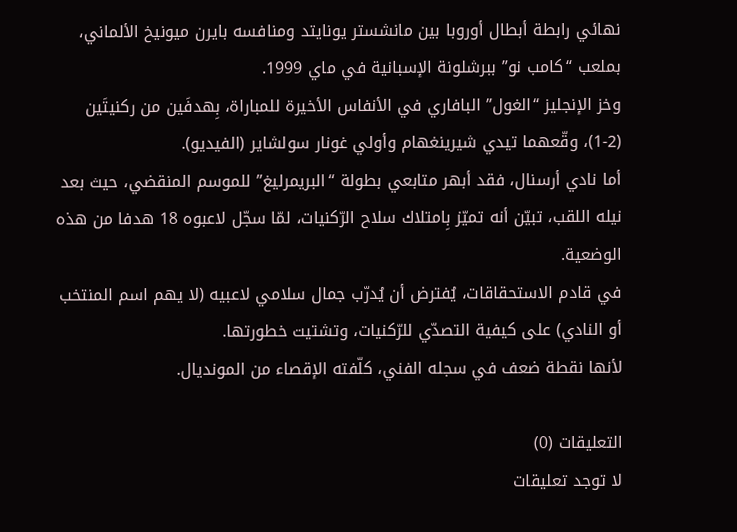نهائي رابطة أبطال أوروبا بين مانشستر يونايتد ومنافسه بايرن ميونيخ الألماني، بملعب “كامب نو” ببرشلونة الإسبانية في ماي 1999.
وخز الإنجليز “الغول” البافاري في الأنفاس الأخيرة للمباراة، بِهدفَين من ركنيتَين (2-1)، وقّعهما تيدي شيرينغهام وأولي غونار سولشاير (الفيديو).
أما نادي أرسنال، فقد أبهر متابعي بطولة “البريمرليغ” للموسم المنقضي، حيث بعد نيله اللقب، تبيّن أنه تميّز بِامتلاك سلاح الرّكنيات، لمّا سجّل لاعبوه 18 هدفا من هذه الوضعية.
في قادم الاستحقاقات، يُفترض أن يُدرّب جمال سلامي لاعبيه (لا يهم اسم المنتخب أو النادي) على كيفية التصدّي للرّكنيات، وتشتيت خطورتها.
لأنها نقطة ضعف في سجله الفني، كلّفته الإقصاء من المونديال.

التعليقات (0)
لا توجد تعليقات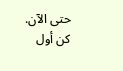حتى الآن. كن أول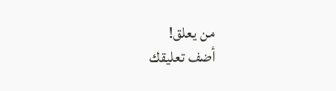من يعلق!
أضف تعليقك